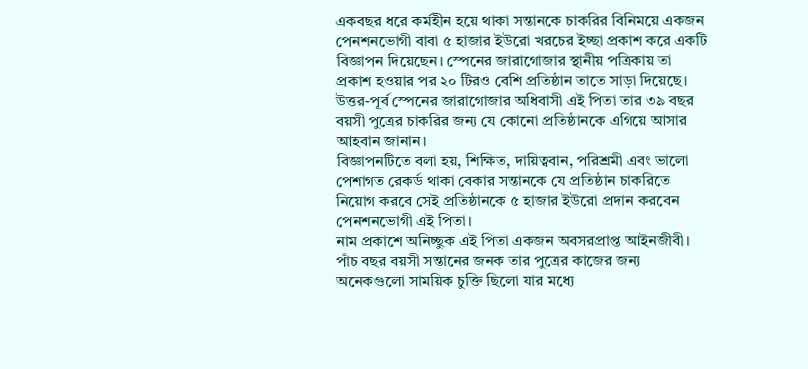একবছর ধরে কর্মহীন হয়ে থাকা সন্তানকে চাকরির বিনিময়ে একজন পেনশনভোগী বাবা ৫ হাজার ইউরো খরচের ইচ্ছা প্রকাশ করে একটি বিজ্ঞাপন দিয়েছেন। স্পেনের জারাগোজার স্থানীয় পত্রিকায় তা প্রকাশ হওয়ার পর ২০ টিরও বেশি প্রতিষ্ঠান তাতে সাড়া দিয়েছে।
উত্তর-পূর্ব স্পেনের জারাগোজার অধিবাসী এই পিতা তার ৩৯ বছর বয়সী পুত্রের চাকরির জন্য যে কোনো প্রতিষ্ঠানকে এগিয়ে আসার আহবান জানান।
বিজ্ঞাপনটিতে বলা হয়, শিক্ষিত, দায়িত্ববান, পরিশ্রমী এবং ভালো পেশাগত রেকর্ড থাকা বেকার সন্তানকে যে প্রতিষ্ঠান চাকরিতে নিয়োগ করবে সেই প্রতিষ্ঠানকে ৫ হাজার ইউরো প্রদান করবেন পেনশনভোগী এই পিতা।
নাম প্রকাশে অনিচ্ছুক এই পিতা একজন অবসরপ্রাপ্ত আইনজীবী। পাঁচ বছর বয়সী সন্তানের জনক তার পুত্রের কাজের জন্য অনেকগুলো সাময়িক চুক্তি ছিলো যার মধ্যে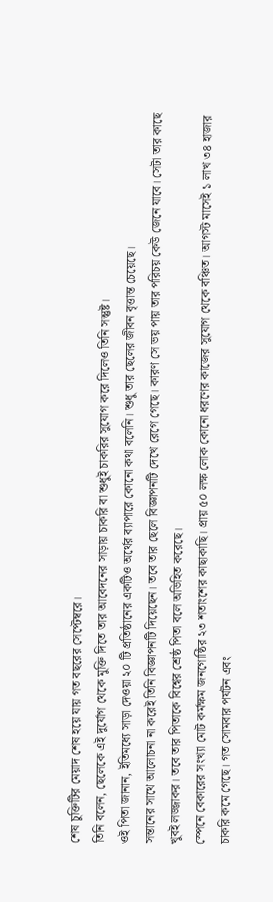শেষ চুক্তিটির মেয়াদ শেষ হয়ে যায় গত বছরের সেপ্টেম্বরে।
তিনি বলেন, ছেলেকে এই দুর্যোগ থেকে মুক্তি দিতে তার আবেদনের সাড়ায় চাকরি বা শুধুই চাকরির সুযোগ করে দিলেও তিনি সন্তুষ্ট।
ওই পিতা জানান, ইতিমধ্যে সাড়া দেওয়া ২০ টি প্রতিষ্ঠানের একটিও অর্থের ব্যাপারে কোনো কথা বলেনি। শুধু তার ছেলের জীবন বৃত্তান্ত চেয়েছে।
সন্তানের সাথে আলোচনা না করেই তিনি বিজ্ঞাপনটি দিয়েছেন। তবে তার ছেলে বিজ্ঞাপনটি দেখে রেগে গেছে। কারণ সে ভয় পায় তার পরিচয় কেউ জেনে যাবে। সেটা তার কাছে খুবই লজ্জাকর। তবে তার পিতাকে বিশ্বের শ্রেষ্ঠ পিতা বলে অভিহিত করেছে।
স্পেনে বেকারের সংখ্যা মোট কর্মক্ষম জনগোষ্ঠির ২৩ শতাংশের কাছাকাছি। প্রায় ৫০ লক্ষ লোক কোনো ধরণের কাজের সুযোগ থেকে বঞ্চিত। আগস্ট মাসেই ১ লাখ ৩৪ হাজার চাকরি কমে গেছে। গত সোমবার পর্যটন এবং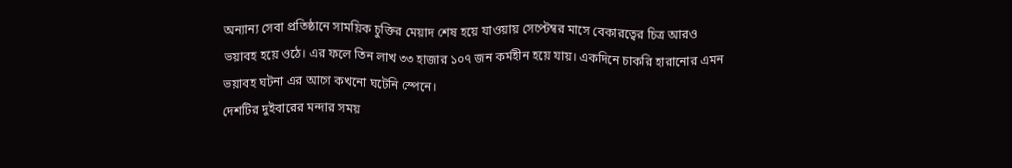অন্যান্য সেবা প্রতিষ্ঠানে সাময়িক চুক্তির মেয়াদ শেষ হয়ে যাওয়ায় সেপ্টেম্বর মাসে বেকারত্বের চিত্র আরও ভয়াবহ হয়ে ওঠে। এর ফলে তিন লাখ ৩৩ হাজার ১০৭ জন কর্মহীন হয়ে যায়। একদিনে চাকরি হারানোর এমন ভয়াবহ ঘটনা এর আগে কখনো ঘটেনি স্পেনে।
দেশটির দুইবারের মন্দার সময়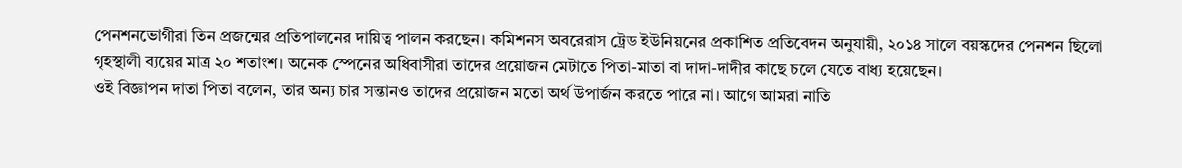পেনশনভোগীরা তিন প্রজন্মের প্রতিপালনের দায়িত্ব পালন করছেন। কমিশনস অবরেরাস ট্রেড ইউনিয়নের প্রকাশিত প্রতিবেদন অনুযায়ী, ২০১৪ সালে বয়স্কদের পেনশন ছিলো গৃহস্থালী ব্যয়ের মাত্র ২০ শতাংশ। অনেক স্পেনের অধিবাসীরা তাদের প্রয়োজন মেটাতে পিতা-মাতা বা দাদা-দাদীর কাছে চলে যেতে বাধ্য হয়েছেন।
ওই বিজ্ঞাপন দাতা পিতা বলেন, তার অন্য চার সন্তানও তাদের প্রয়োজন মতো অর্থ উপার্জন করতে পারে না। আগে আমরা নাতি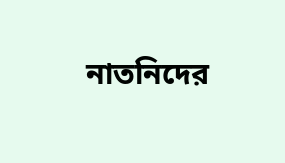নাতনিদের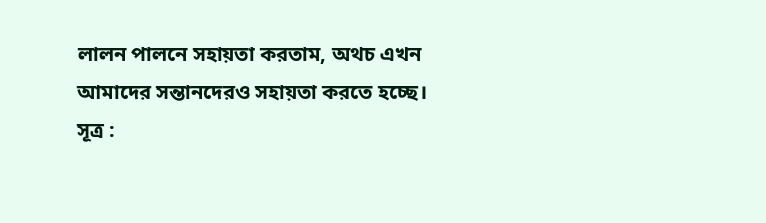লালন পালনে সহায়তা করতাম, অথচ এখন আমাদের সন্তানদেরও সহায়তা করতে হচ্ছে।
সূত্র :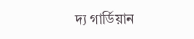দ্য গার্ডিয়ান